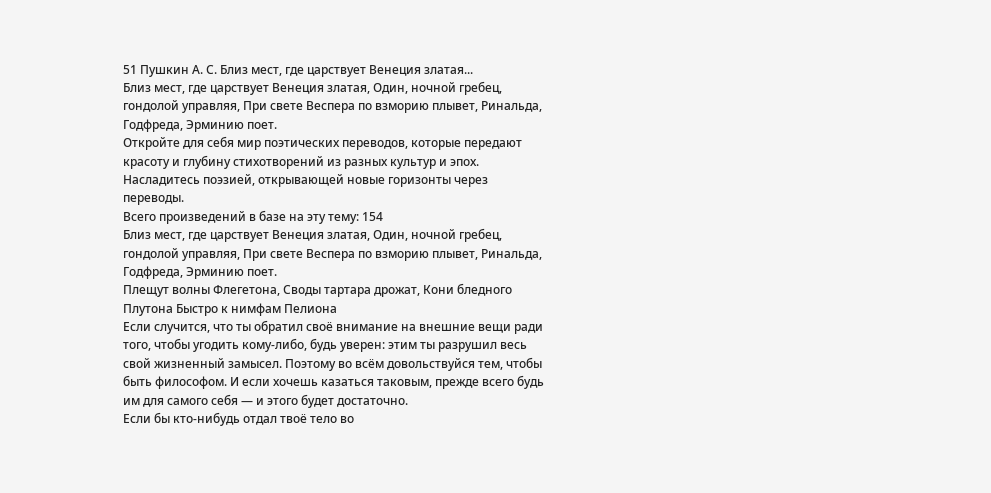51 Пушкин А. С. Близ мест, где царствует Венеция златая...
Близ мест, где царствует Венеция златая, Один, ночной гребец, гондолой управляя, При свете Веспера по взморию плывет, Ринальда, Годфреда, Эрминию поет.
Откройте для себя мир поэтических переводов, которые передают красоту и глубину стихотворений из разных культур и эпох. Насладитесь поэзией, открывающей новые горизонты через переводы.
Всего произведений в базе на эту тему: 154
Близ мест, где царствует Венеция златая, Один, ночной гребец, гондолой управляя, При свете Веспера по взморию плывет, Ринальда, Годфреда, Эрминию поет.
Плещут волны Флегетона, Своды тартара дрожат, Кони бледного Плутона Быстро к нимфам Пелиона
Если случится, что ты обратил своё внимание на внешние вещи ради того, чтобы угодить кому-либо, будь уверен: этим ты разрушил весь свой жизненный замысел. Поэтому во всём довольствуйся тем, чтобы быть философом. И если хочешь казаться таковым, прежде всего будь им для самого себя — и этого будет достаточно.
Если бы кто-нибудь отдал твоё тело во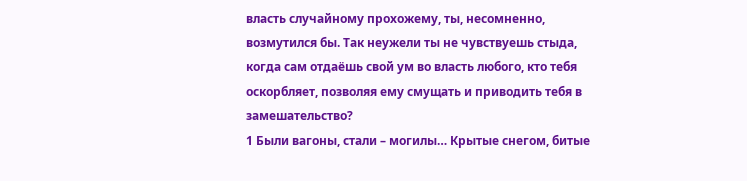власть случайному прохожему, ты, несомненно, возмутился бы. Так неужели ты не чувствуешь стыда, когда сам отдаёшь свой ум во власть любого, кто тебя оскорбляет, позволяя ему смущать и приводить тебя в замешательство?
1 Были вагоны, стали – могилы… Крытые снегом, битые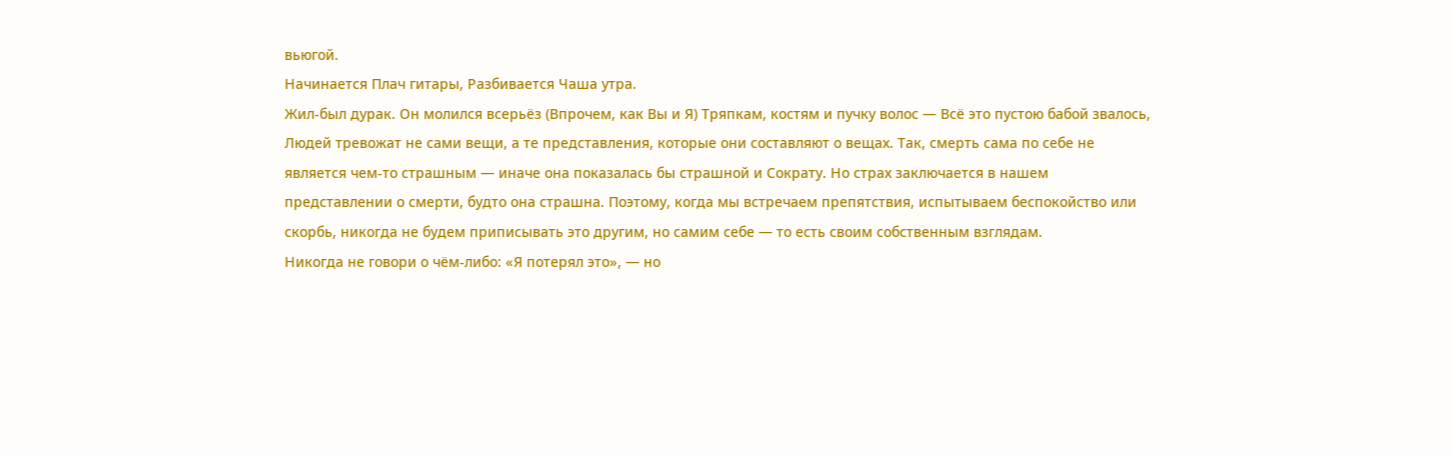вьюгой.
Начинается Плач гитары, Разбивается Чаша утра.
Жил-был дурак. Он молился всерьёз (Впрочем, как Вы и Я) Тряпкам, костям и пучку волос — Всё это пустою бабой звалось,
Людей тревожат не сами вещи, а те представления, которые они составляют о вещах. Так, смерть сама по себе не является чем-то страшным — иначе она показалась бы страшной и Сократу. Но страх заключается в нашем представлении о смерти, будто она страшна. Поэтому, когда мы встречаем препятствия, испытываем беспокойство или скорбь, никогда не будем приписывать это другим, но самим себе — то есть своим собственным взглядам.
Никогда не говори о чём-либо: «Я потерял это», — но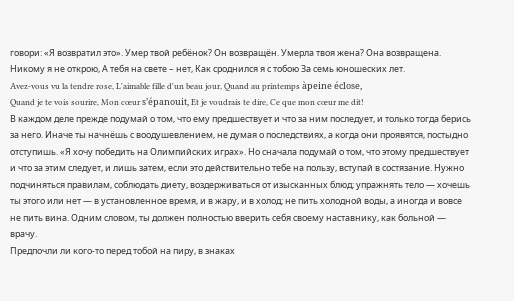говори: «Я возвратил это». Умер твой ребёнок? Он возвращён. Умерла твоя жена? Она возвращена.
Никому я не открою, А тебя на свете – нет, Как сроднился я с тобою За семь юношеских лет.
Avez-vous vu la tendre rose, L'aimable fille d'un beau jour, Quand au printemps àpeine éclose,
Quand je te vois sourire, Mon cœur s’épanouit, Et je voudrais te dire, Ce que mon cœur me dit!
В каждом деле прежде подумай о том, что ему предшествует и что за ним последует, и только тогда берись за него. Иначе ты начнёшь с воодушевлением, не думая о последствиях, а когда они проявятся, постыдно отступишь. «Я хочу победить на Олимпийских играх». Но сначала подумай о том, что этому предшествует и что за этим следует, и лишь затем, если это действительно тебе на пользу, вступай в состязание. Нужно подчиняться правилам, соблюдать диету, воздерживаться от изысканных блюд; упражнять тело — хочешь ты этого или нет — в установленное время, и в жару, и в холод; не пить холодной воды, а иногда и вовсе не пить вина. Одним словом, ты должен полностью вверить себя своему наставнику, как больной — врачу.
Предпочли ли кого-то перед тобой на пиру, в знаках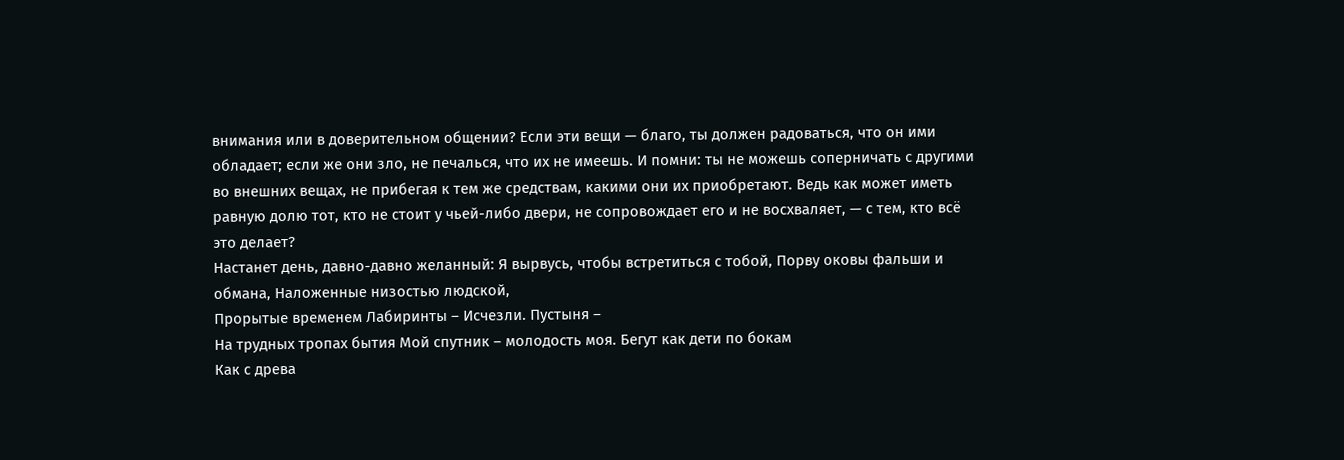внимания или в доверительном общении? Если эти вещи — благо, ты должен радоваться, что он ими обладает; если же они зло, не печалься, что их не имеешь. И помни: ты не можешь соперничать с другими во внешних вещах, не прибегая к тем же средствам, какими они их приобретают. Ведь как может иметь равную долю тот, кто не стоит у чьей-либо двери, не сопровождает его и не восхваляет, — с тем, кто всё это делает?
Настанет день, давно-давно желанный: Я вырвусь, чтобы встретиться с тобой, Порву оковы фальши и обмана, Наложенные низостью людской,
Прорытые временем Лабиринты – Исчезли. Пустыня –
На трудных тропах бытия Мой спутник – молодость моя. Бегут как дети по бокам
Как с древа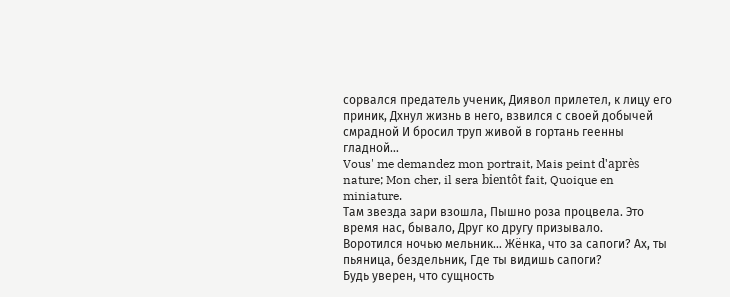сорвался предатель ученик, Диявол прилетел, к лицу его приник, Дхнул жизнь в него, взвился с своей добычей смрадной И бросил труп живой в гортань геенны гладной…
Vous' me demandez mon portrait, Mais peint d'après nature; Mon cher, il sera bientôt fait, Quoique en miniature.
Там звезда зари взошла, Пышно роза процвела. Это время нас, бывало, Друг ко другу призывало.
Воротился ночью мельник… Жёнка, что за сапоги? Ах, ты пьяница, бездельник, Где ты видишь сапоги?
Будь уверен, что сущность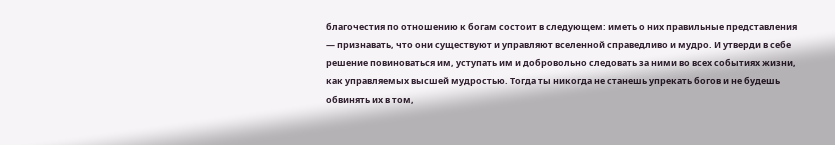благочестия по отношению к богам состоит в следующем: иметь о них правильные представления — признавать, что они существуют и управляют вселенной справедливо и мудро. И утверди в себе решение повиноваться им, уступать им и добровольно следовать за ними во всех событиях жизни, как управляемых высшей мудростью. Тогда ты никогда не станешь упрекать богов и не будешь обвинять их в том,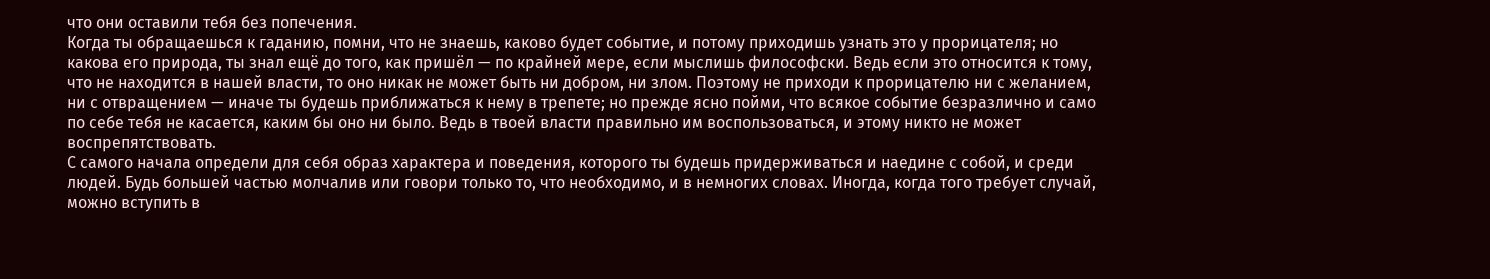что они оставили тебя без попечения.
Когда ты обращаешься к гаданию, помни, что не знаешь, каково будет событие, и потому приходишь узнать это у прорицателя; но какова его природа, ты знал ещё до того, как пришёл — по крайней мере, если мыслишь философски. Ведь если это относится к тому, что не находится в нашей власти, то оно никак не может быть ни добром, ни злом. Поэтому не приходи к прорицателю ни с желанием, ни с отвращением — иначе ты будешь приближаться к нему в трепете; но прежде ясно пойми, что всякое событие безразлично и само по себе тебя не касается, каким бы оно ни было. Ведь в твоей власти правильно им воспользоваться, и этому никто не может воспрепятствовать.
С самого начала определи для себя образ характера и поведения, которого ты будешь придерживаться и наедине с собой, и среди людей. Будь большей частью молчалив или говори только то, что необходимо, и в немногих словах. Иногда, когда того требует случай, можно вступить в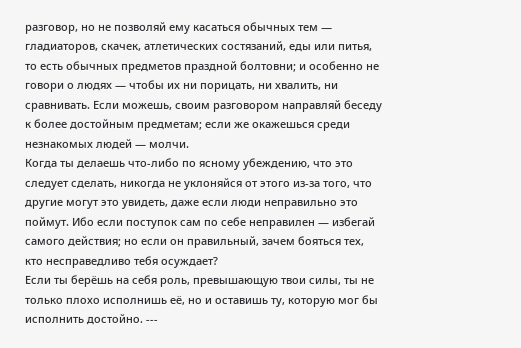разговор, но не позволяй ему касаться обычных тем — гладиаторов, скачек, атлетических состязаний, еды или питья, то есть обычных предметов праздной болтовни; и особенно не говори о людях — чтобы их ни порицать, ни хвалить, ни сравнивать. Если можешь, своим разговором направляй беседу к более достойным предметам; если же окажешься среди незнакомых людей — молчи.
Когда ты делаешь что-либо по ясному убеждению, что это следует сделать, никогда не уклоняйся от этого из-за того, что другие могут это увидеть, даже если люди неправильно это поймут. Ибо если поступок сам по себе неправилен — избегай самого действия; но если он правильный, зачем бояться тех, кто несправедливо тебя осуждает?
Если ты берёшь на себя роль, превышающую твои силы, ты не только плохо исполнишь её, но и оставишь ту, которую мог бы исполнить достойно. ---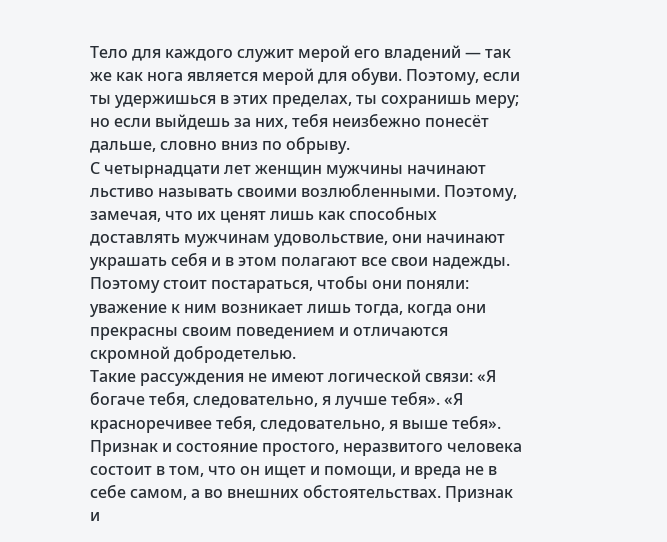Тело для каждого служит мерой его владений — так же как нога является мерой для обуви. Поэтому, если ты удержишься в этих пределах, ты сохранишь меру; но если выйдешь за них, тебя неизбежно понесёт дальше, словно вниз по обрыву.
С четырнадцати лет женщин мужчины начинают льстиво называть своими возлюбленными. Поэтому, замечая, что их ценят лишь как способных доставлять мужчинам удовольствие, они начинают украшать себя и в этом полагают все свои надежды. Поэтому стоит постараться, чтобы они поняли: уважение к ним возникает лишь тогда, когда они прекрасны своим поведением и отличаются скромной добродетелью.
Такие рассуждения не имеют логической связи: «Я богаче тебя, следовательно, я лучше тебя». «Я красноречивее тебя, следовательно, я выше тебя».
Признак и состояние простого, неразвитого человека состоит в том, что он ищет и помощи, и вреда не в себе самом, а во внешних обстоятельствах. Признак и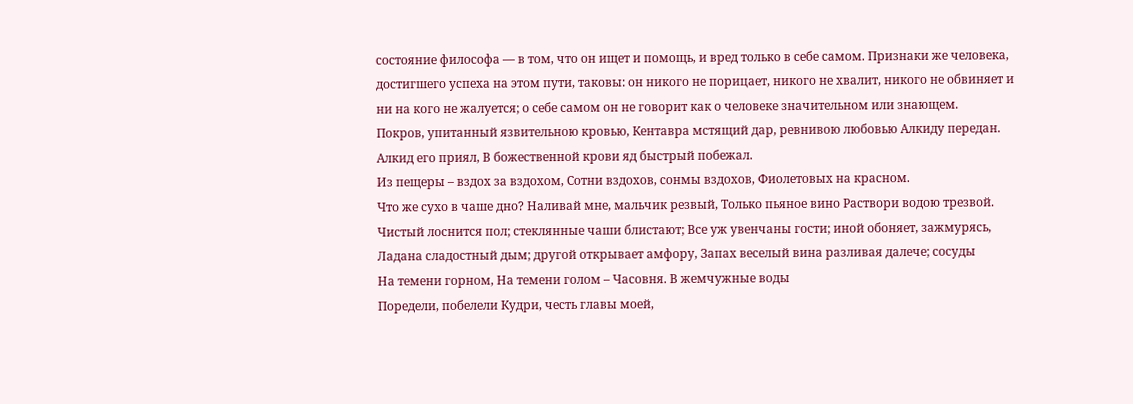состояние философа — в том, что он ищет и помощь, и вред только в себе самом. Признаки же человека, достигшего успеха на этом пути, таковы: он никого не порицает, никого не хвалит, никого не обвиняет и ни на кого не жалуется; о себе самом он не говорит как о человеке значительном или знающем.
Покров, упитанный язвительною кровью, Кентавра мстящий дар, ревнивою любовью Алкиду передан. Алкид его приял, В божественной крови яд быстрый побежал.
Из пещеры – вздох за вздохом, Сотни вздохов, сонмы вздохов, Фиолетовых на красном.
Что же сухо в чаше дно? Наливай мне, мальчик резвый, Только пьяное вино Раствори водою трезвой.
Чистый лоснится пол; стеклянные чаши блистают; Все уж увенчаны гости; иной обоняет, зажмурясь, Ладана сладостный дым; другой открывает амфору, Запах веселый вина разливая далече; сосуды
На темени горном, На темени голом – Часовня. В жемчужные воды
Поредели, побелели Кудри, честь главы моей,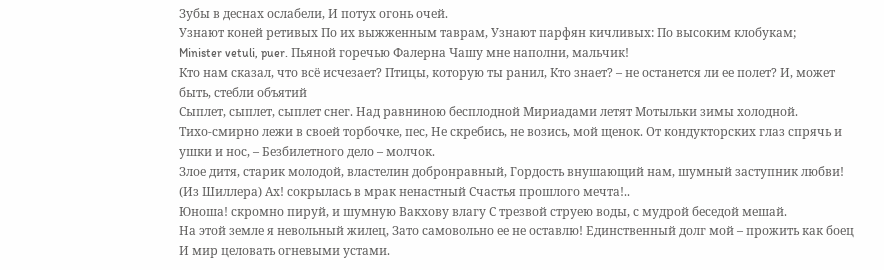Зубы в деснах ослабели, И потух огонь очей.
Узнают коней ретивых По их выжженным таврам, Узнают парфян кичливых: По высоким клобукам;
Minister vetuli, puer. Пьяной горечью Фалерна Чашу мне наполни, мальчик!
Кто нам сказал, что всё исчезает? Птицы, которую ты ранил, Кто знает? – не останется ли ее полет? И, может быть, стебли объятий
Сыплет, сыплет, сыплет снег. Над равниною бесплодной Мириадами летят Мотыльки зимы холодной.
Тихо-смирно лежи в своей торбочке, пес, Не скребись, не возись, мой щенок. От кондукторских глаз спрячь и ушки и нос, – Безбилетного дело – молчок.
Злое дитя, старик молодой, властелин добронравный, Гордость внушающий нам, шумный заступник любви!
(Из Шиллера) Ах! сокрылась в мрак ненастный Счастья прошлого мечта!..
Юноша! скромно пируй, и шумную Вакхову влагу С трезвой струею воды, с мудрой беседой мешай.
На этой земле я невольный жилец, Зато самовольно ее не оставлю! Единственный долг мой – прожить как боец И мир целовать огневыми устами.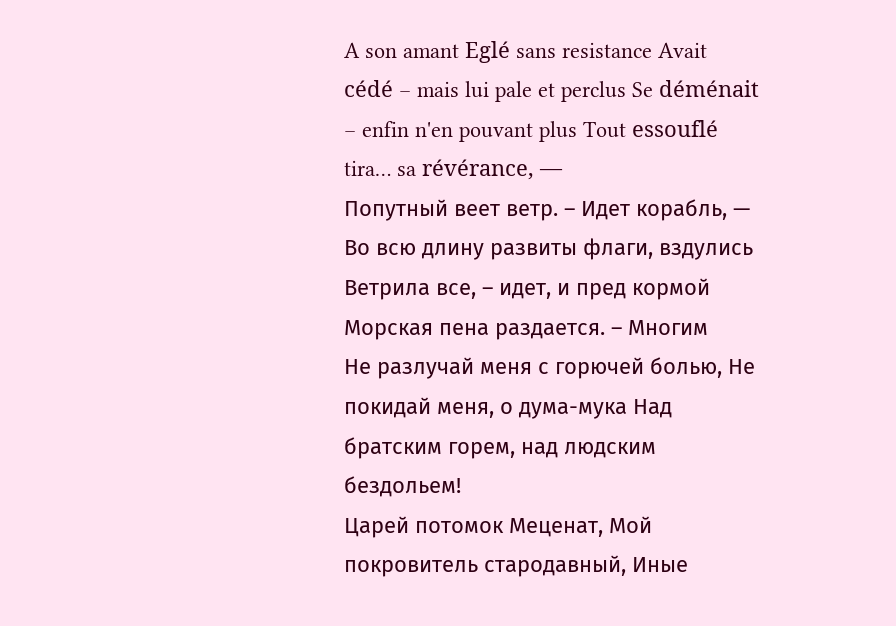A son amant Eglé sans resistance Avait cédé – mais lui pale et perclus Se déménait – enfin n'en pouvant plus Tout essouflé tira… sa révérance, —
Попутный веет ветр. – Идет корабль, — Во всю длину развиты флаги, вздулись Ветрила все, – идет, и пред кормой Морская пена раздается. – Многим
Не разлучай меня с горючей болью, Не покидай меня, о дума-мука Над братским горем, над людским бездольем!
Царей потомок Меценат, Мой покровитель стародавный, Иные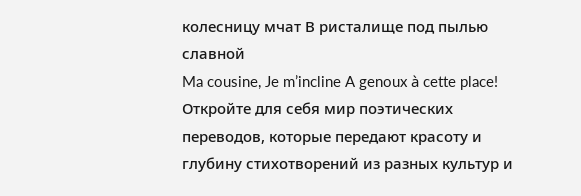колесницу мчат В ристалище под пылью славной
Ma cousine, Je mʼincline A genoux à cette place!
Откройте для себя мир поэтических переводов, которые передают красоту и глубину стихотворений из разных культур и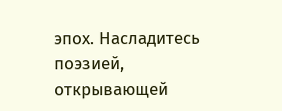эпох. Насладитесь поэзией, открывающей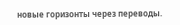новые горизонты через переводы.